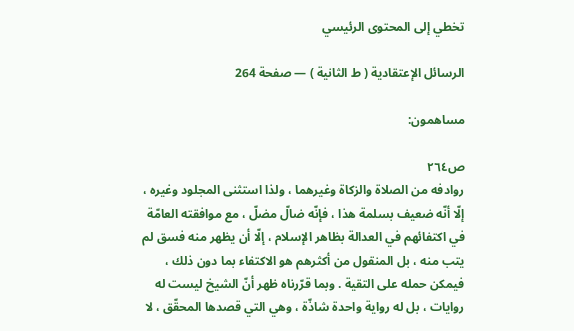تخطي إلى المحتوى الرئيسي

الرسائل الإعتقادية ( ط الثانية ) — صفحة 264

مساهمون:

ص٢٦٤
روادفه من الصلاة والزكاة وغيرهما ، ولذا استثنى المجلود وغيره ، إلّا أنّه ضعيف بسلمة هذا ، فإنّه ضالّ مضلّ ، مع موافقته العامّة في اكتفائهم في العدالة بظاهر الإسلام ، إلّا أن يظهر منه فسق لم يتب منه ، بل المنقول من أكثرهم هو الاكتفاء بما دون ذلك ، فيمكن حمله على التقية . وبما قرّرناه ظهر أنّ الشيخ ليست له روايات ، بل له رواية واحدة شاذّة ، وهي التي قصدها المحقّق ، لا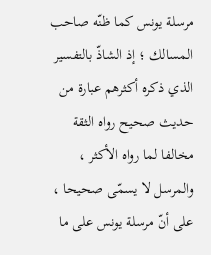مرسلة يونس كما ظنّه صاحب المسالك ؛ إذ الشاذّ بالتفسير الذي ذكره أكثرهم عبارة من حديث صحيح رواه الثقة مخالفا لما رواه الأكثر ، والمرسل لا يسمّى صحيحا ، على أنّ مرسلة يونس على ما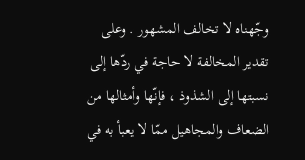وجّهناه لا تخالف المشهور . وعلى تقدير المخالفة لا حاجة في ردّها إلى نسبتها إلى الشذوذ ، فإنّها وأمثالها من الضعاف والمجاهيل ممّا لا يعبأ به في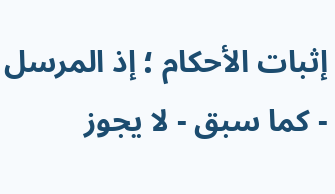إثبات الأحكام ؛ إذ المرسل - كما سبق - لا يجوز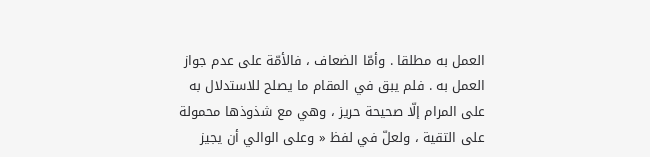العمل به مطلقا . وأمّا الضعاف ، فالأمّة على عدم جواز العمل به . فلم يبق في المقام ما يصلح للاستدلال به على المرام إلّا صحيحة حريز ، وهي مع شذوذها محمولة على التقية ، ولعلّ في لفظ « وعلى الوالي أن يجيز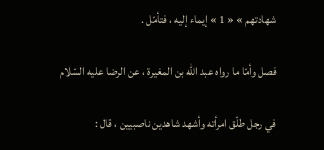شهادتهم » « 1 » إيماء إليه ، فتأمّل .

فصل وأمّا ما رواه عبد اللّه بن المغيرة ، عن الرضا عليه السّلام

في رجل طلّق امرأته وأشهد شاهدين ناصبيين ، قال :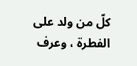كلّ من ولد على الفطرة ، وعرف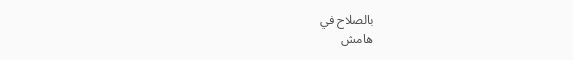بالصلاح في
هامش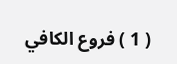( 1 ) فروع الكافي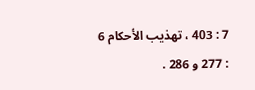7 : 403 ، تهذيب الأحكام 6 : 277 و 286 .